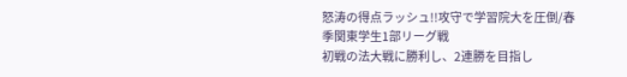怒涛の得点ラッシュ!!攻守で学習院大を圧倒/春季関東学生1部リーグ戦
初戦の法大戦に勝利し、2連勝を目指し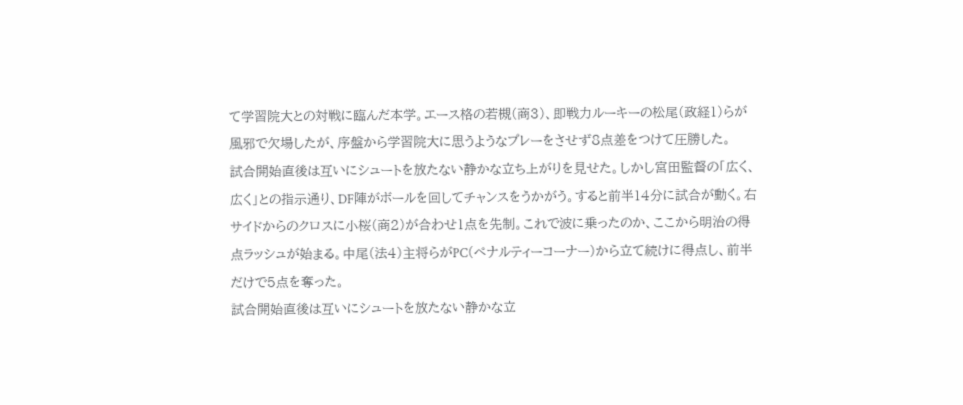て学習院大との対戦に臨んだ本学。エース格の若槻(商3)、即戦力ルーキーの松尾(政経1)らが風邪で欠場したが、序盤から学習院大に思うようなプレーをさせず8点差をつけて圧勝した。
試合開始直後は互いにシュートを放たない静かな立ち上がりを見せた。しかし宮田監督の「広く、広く」との指示通り、DF陣がボールを回してチャンスをうかがう。すると前半14分に試合が動く。右サイドからのクロスに小桜(商2)が合わせ1点を先制。これで波に乗ったのか、ここから明治の得点ラッシュが始まる。中尾(法4)主将らがPC(ペナルティーコーナー)から立て続けに得点し、前半だけで5点を奪った。
試合開始直後は互いにシュートを放たない静かな立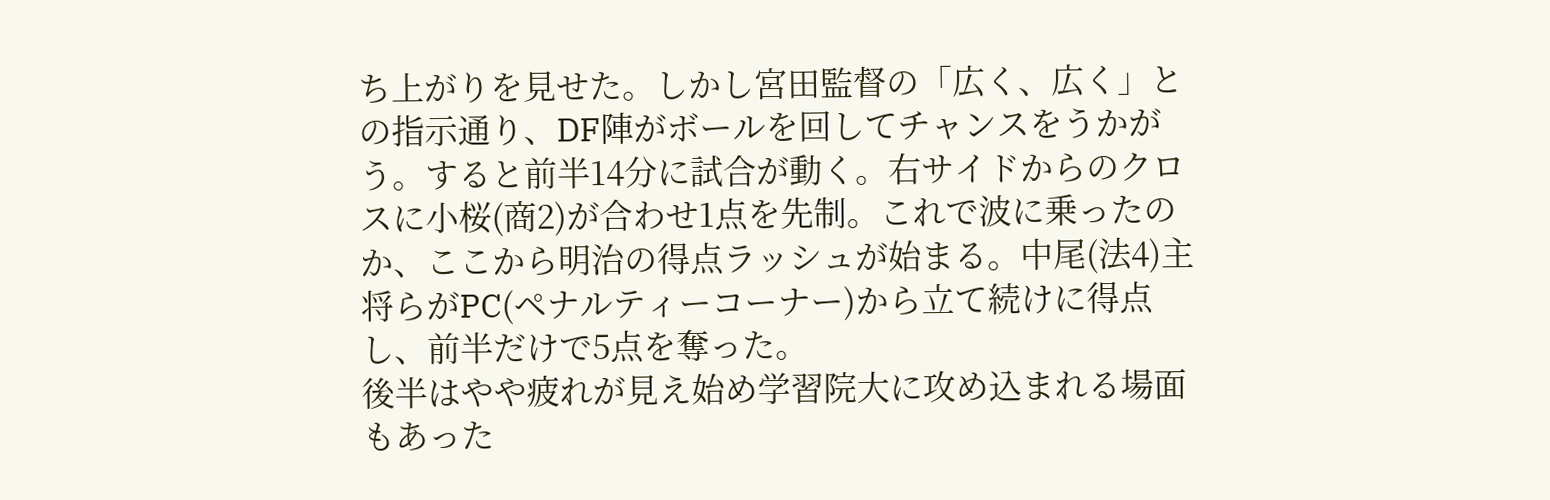ち上がりを見せた。しかし宮田監督の「広く、広く」との指示通り、DF陣がボールを回してチャンスをうかがう。すると前半14分に試合が動く。右サイドからのクロスに小桜(商2)が合わせ1点を先制。これで波に乗ったのか、ここから明治の得点ラッシュが始まる。中尾(法4)主将らがPC(ペナルティーコーナー)から立て続けに得点し、前半だけで5点を奪った。
後半はやや疲れが見え始め学習院大に攻め込まれる場面もあった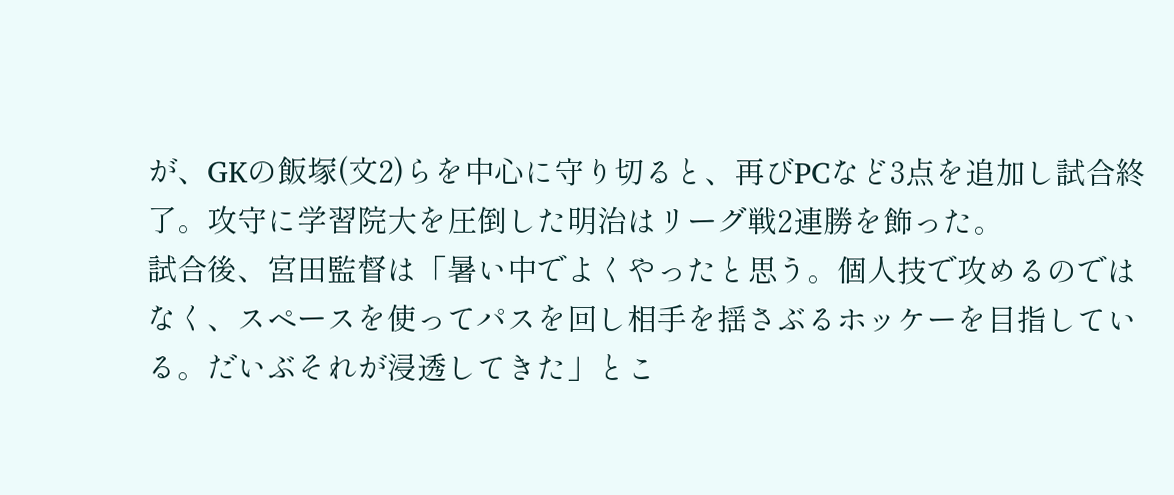が、GKの飯塚(文2)らを中心に守り切ると、再びPCなど3点を追加し試合終了。攻守に学習院大を圧倒した明治はリーグ戦2連勝を飾った。
試合後、宮田監督は「暑い中でよくやったと思う。個人技で攻めるのではなく、スペースを使ってパスを回し相手を揺さぶるホッケーを目指している。だいぶそれが浸透してきた」とこ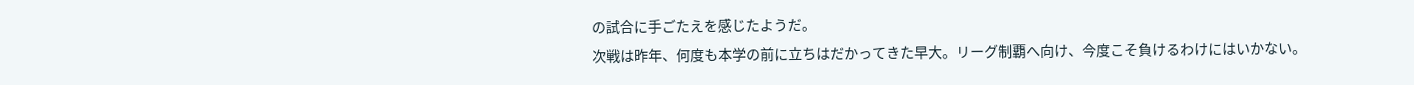の試合に手ごたえを感じたようだ。
次戦は昨年、何度も本学の前に立ちはだかってきた早大。リーグ制覇へ向け、今度こそ負けるわけにはいかない。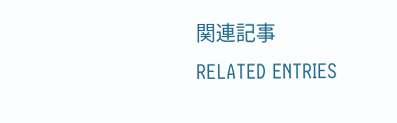関連記事
RELATED ENTRIES